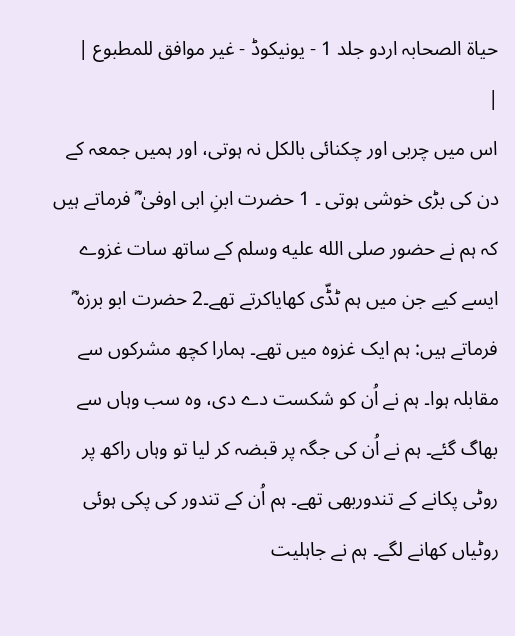حیاۃ الصحابہ اردو جلد 1 - یونیکوڈ - غیر موافق للمطبوع |
|
اس میں چربی اور چکنائی بالکل نہ ہوتی، اور ہمیں جمعہ کے دن کی بڑی خوشی ہوتی ۔ 1 حضرت ابنِ ابی اوفیٰ ؓ فرماتے ہیں کہ ہم نے حضور صلى الله عليه وسلم کے ساتھ سات غزوے ایسے کیے جن میں ہم ٹڈّی کھایاکرتے تھے۔2 حضرت ابو برزہ ؓ فرماتے ہیں: ہم ایک غزوہ میں تھے۔ ہمارا کچھ مشرکوں سے مقابلہ ہوا۔ ہم نے اُن کو شکست دے دی، وہ سب وہاں سے بھاگ گئے۔ ہم نے اُن کی جگہ پر قبضہ کر لیا تو وہاں راکھ پر روٹی پکانے کے تندوربھی تھے۔ ہم اُن کے تندور کی پکی ہوئی روٹیاں کھانے لگے۔ ہم نے جاہلیت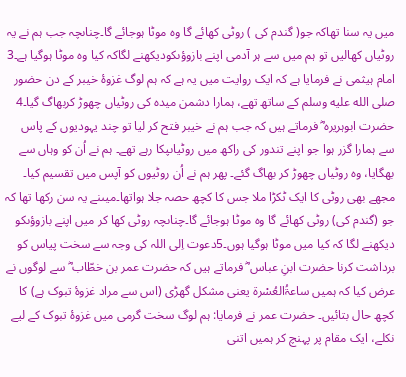میں یہ سنا تھاکہ جو( گندم کی ) روٹی کھائے گا وہ موٹا ہوجائے گا۔چناںچہ جب ہم نے یہ روٹیاں کھالیں تو ہم میں سے ہر آدمی اپنے بازوؤںکودیکھنے لگاکہ کیا وہ موٹا ہوگیا ہے۔3 امام ہیثمی نے فرمایا ہے کہ ایک روایت میں یہ ہے کہ ہم لوگ غزوۂ خیبر کے دن حضور صلى الله عليه وسلم کے ساتھ تھے، ہمارا دشمن میدہ کی روٹیاں چھوڑ کربھاگ گیا۔4 حضرت ابوہریرہ ؓ فرماتے ہیں کہ جب ہم نے خیبر فتح کر لیا تو چند یہودیوں کے پاس سے ہمارا گزر ہوا جو اپنے تندور کی راکھ میں روٹیاںپکا رہے تھے۔ ہم نے اُن کو وہاں سے بھگایا، وہ روٹیاں چھوڑ کر بھاگ گئے۔ پھر ہم نے اُن روٹیوں کو آپس میں تقسیم کیا۔ مجھے بھی روٹی کا ایک ٹکڑا ملا جس کا کچھ حصہ جلا ہواتھا۔میںنے یہ سن رکھا تھا کہ جو (گندم کی) روٹی کھائے گا وہ موٹا ہوجائے گا۔چناںچہ روٹی کھا کر میں اپنے بازوؤںکو دیکھنے لگا کہ کیا میں موٹا ہوگیا ہوں۔5دعوت اِلی اللہ کی وجہ سے سخت پیاس کو برداشت کرنا حضرت ابنِ عباس ؓ فرماتے ہیں کہ حضرت عمر بن خطّاب ؓ سے لوگوں نے عرض کیا کہ ہمیں ساعۃُالعُسْرۃ یعنی مشکل گھڑی (اس سے مراد غزوۂ تبوک ہے) کا کچھ حال بتائیں۔ حضرت عمر نے فرمایا: ہم لوگ سخت گرمی میں غزوۂ تبوک کے لیے نکلے، ایک مقام پر پہنچ کر ہمیں اتنی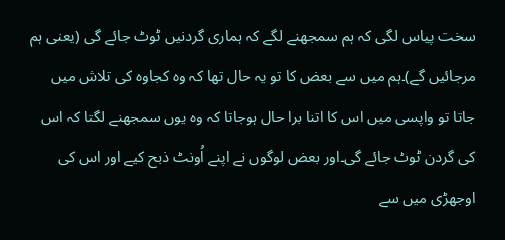سخت پیاس لگی کہ ہم سمجھنے لگے کہ ہماری گردنیں ٹوٹ جائے گی (یعنی ہم مرجائیں گے)۔ہم میں سے بعض کا تو یہ حال تھا کہ وہ کجاوہ کی تلاش میں جاتا تو واپسی میں اس کا اتنا برا حال ہوجاتا کہ وہ یوں سمجھنے لگتا کہ اس کی گردن ٹوٹ جائے گی۔اور بعض لوگوں نے اپنے اُونٹ ذبح کیے اور اس کی اوجھڑی میں سے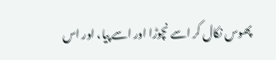پھوس نکال کر اسے نچوڑا اور اسے پیا، اور اس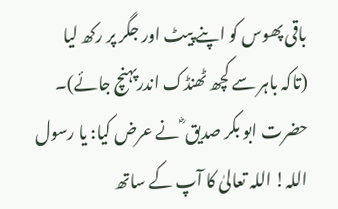باقی پھوس کو اپنے پیٹ اور جگر پر رکھ لیا (تاکہ باہر سے کچھ ٹھنڈک اندرپہنچ جائے)۔ حضرت ابو بکر صدیق ؓ نے عرض کیا: یا رسول اللہ! اللہ تعالیٰ کا آپ کے ساتھ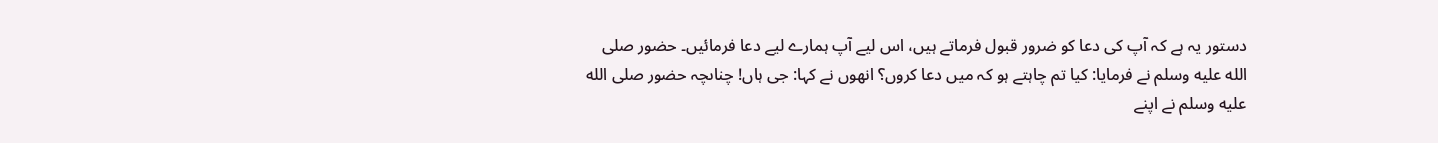دستور یہ ہے کہ آپ کی دعا کو ضرور قبول فرماتے ہیں، اس لیے آپ ہمارے لیے دعا فرمائیں۔ حضور صلى الله عليه وسلم نے فرمایا: کیا تم چاہتے ہو کہ میں دعا کروں؟ انھوں نے کہا: جی ہاں! چناںچہ حضور صلى الله عليه وسلم نے اپنے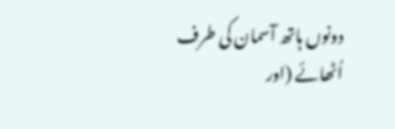دونوں ہاتھ آسمان کی طرف اُٹھائے (اور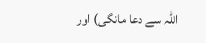اللہ سے دعا مانگی) اور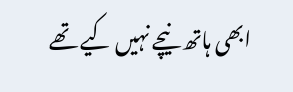ابھی ہاتھ نیچے نہیں کیے تھے